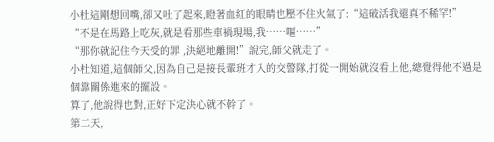小杜這剛想回嘴,卻又吐了起來,瞪著血紅的眼睛也壓不住火氣了:“這破活我還真不稀罕!”
“不是在馬路上吃灰,就是看那些車禍現場,我……嘔……”
“那你就記住今天受的罪 ,決絕地離開!”說完,師父就走了。
小杜知道,這個師父,因為自己是接長輩班才入的交警隊,打從一開始就沒看上他,總覺得他不過是個靠關係進來的擺設。
算了,他說得也對,正好下定決心就不幹了。
第二天,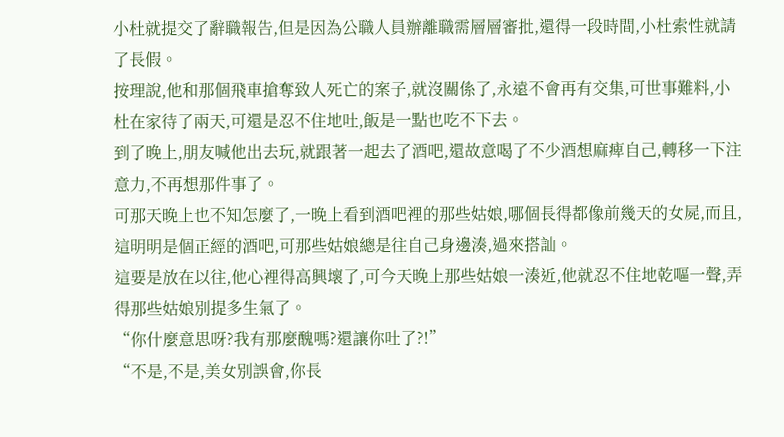小杜就提交了辭職報告,但是因為公職人員辦離職需層層審批,還得一段時間,小杜索性就請了長假。
按理說,他和那個飛車搶奪致人死亡的案子,就沒關係了,永遠不會再有交集,可世事難料,小杜在家待了兩天,可還是忍不住地吐,飯是一點也吃不下去。
到了晚上,朋友喊他出去玩,就跟著一起去了酒吧,還故意喝了不少酒想麻痺自己,轉移一下注意力,不再想那件事了。
可那天晚上也不知怎麼了,一晚上看到酒吧裡的那些姑娘,哪個長得都像前幾天的女屍,而且,這明明是個正經的酒吧,可那些姑娘總是往自己身邊湊,過來搭訕。
這要是放在以往,他心裡得高興壞了,可今天晚上那些姑娘一湊近,他就忍不住地乾嘔一聲,弄得那些姑娘別提多生氣了。
“你什麼意思呀?我有那麼醜嗎?還讓你吐了?!”
“不是,不是,美女別誤會,你長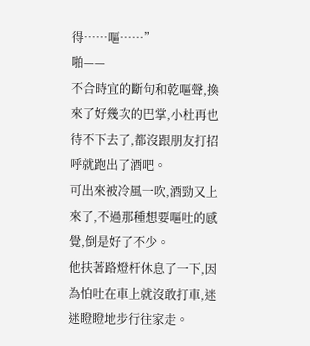得……嘔……”
啪——
不合時宜的斷句和乾嘔聲,換來了好幾次的巴掌,小杜再也待不下去了,都沒跟朋友打招呼就跑出了酒吧。
可出來被冷風一吹,酒勁又上來了,不過那種想要嘔吐的感覺,倒是好了不少。
他扶著路燈杆休息了一下,因為怕吐在車上就沒敢打車,迷迷瞪瞪地步行往家走。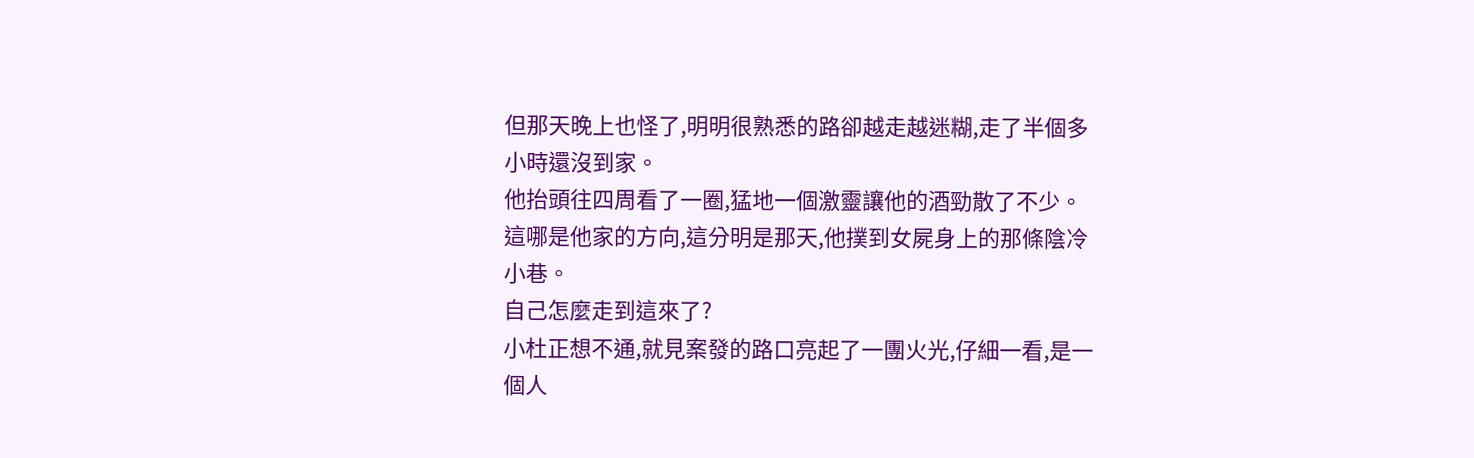但那天晚上也怪了,明明很熟悉的路卻越走越迷糊,走了半個多小時還沒到家。
他抬頭往四周看了一圈,猛地一個激靈讓他的酒勁散了不少。
這哪是他家的方向,這分明是那天,他撲到女屍身上的那條陰冷小巷。
自己怎麼走到這來了?
小杜正想不通,就見案發的路口亮起了一團火光,仔細一看,是一個人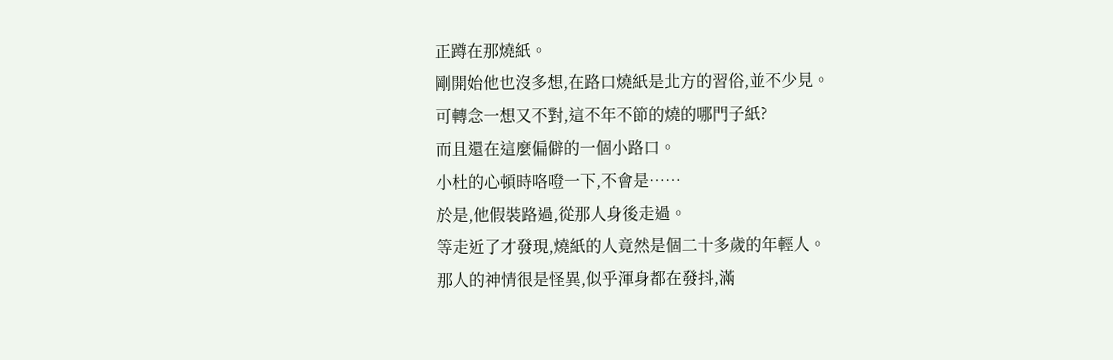正蹲在那燒紙。
剛開始他也沒多想,在路口燒紙是北方的習俗,並不少見。
可轉念一想又不對,這不年不節的燒的哪門子紙?
而且還在這麼偏僻的一個小路口。
小杜的心頓時咯噔一下,不會是……
於是,他假裝路過,從那人身後走過。
等走近了才發現,燒紙的人竟然是個二十多歲的年輕人。
那人的神情很是怪異,似乎渾身都在發抖,滿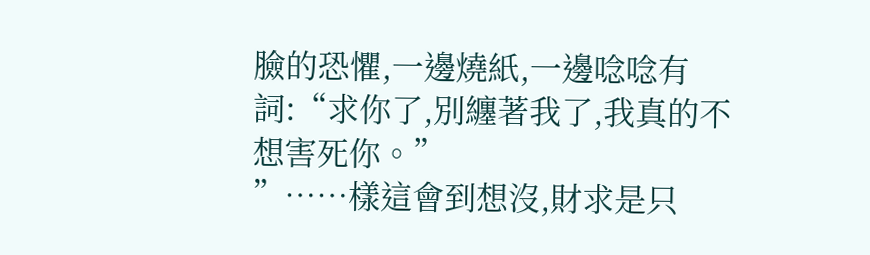臉的恐懼,一邊燒紙,一邊唸唸有詞:“求你了,別纏著我了,我真的不想害死你。”
”……樣這會到想沒,財求是只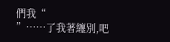們我“
”……了我著纏別,吧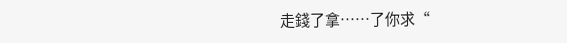走錢了拿……了你求“